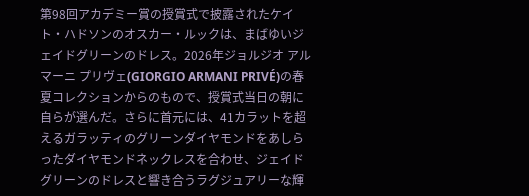第98回アカデミー賞の授賞式で披露されたケイト・ハドソンのオスカー・ルックは、まばゆいジェイドグリーンのドレス。2026年ジョルジオ アルマーニ プリヴェ(GIORGIO ARMANI PRIVÉ)の春夏コレクションからのもので、授賞式当日の朝に自らが選んだ。さらに首元には、41カラットを超えるガラッティのグリーンダイヤモンドをあしらったダイヤモンドネックレスを合わせ、ジェイドグリーンのドレスと響き合うラグジュアリーな輝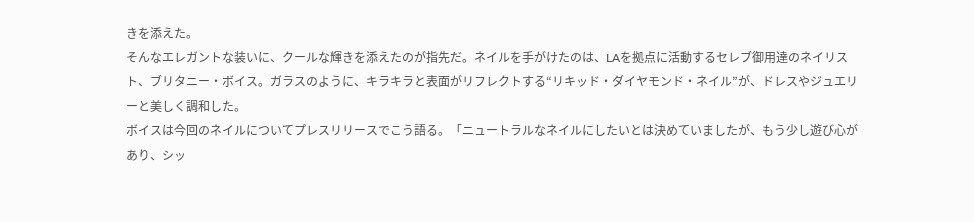きを添えた。
そんなエレガントな装いに、クールな輝きを添えたのが指先だ。ネイルを手がけたのは、LAを拠点に活動するセレブ御用達のネイリスト、ブリタニー・ボイス。ガラスのように、キラキラと表面がリフレクトする“リキッド・ダイヤモンド・ネイル”が、ドレスやジュエリーと美しく調和した。
ボイスは今回のネイルについてプレスリリースでこう語る。「ニュートラルなネイルにしたいとは決めていましたが、もう少し遊び心があり、シッ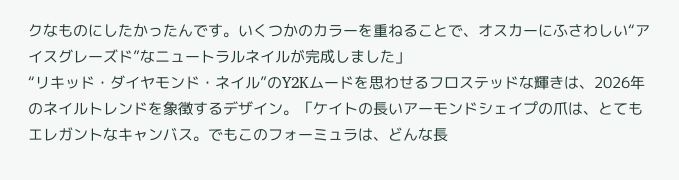クなものにしたかったんです。いくつかのカラーを重ねることで、オスカーにふさわしい“アイスグレーズド”なニュートラルネイルが完成しました」
“リキッド・ダイヤモンド・ネイル”のY2Kムードを思わせるフロステッドな輝きは、2026年のネイルトレンドを象徴するデザイン。「ケイトの長いアーモンドシェイプの爪は、とてもエレガントなキャンバス。でもこのフォーミュラは、どんな長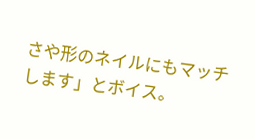さや形のネイルにもマッチします」とボイス。